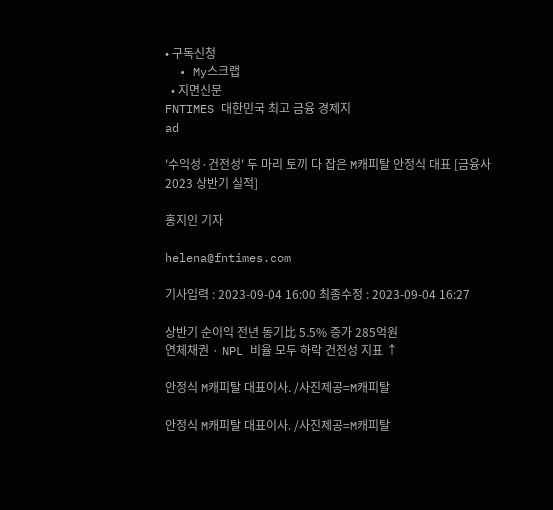• 구독신청
  • My스크랩
  • 지면신문
FNTIMES 대한민국 최고 금융 경제지
ad

'수익성·건전성' 두 마리 토끼 다 잡은 M캐피탈 안정식 대표 [금융사 2023 상반기 실적]

홍지인 기자

helena@fntimes.com

기사입력 : 2023-09-04 16:00 최종수정 : 2023-09-04 16:27

상반기 순이익 전년 동기比 5.5% 증가 285억원
연체채권 · NPL 비율 모두 하락 건전성 지표 ↑

안정식 M캐피탈 대표이사. /사진제공=M캐피탈

안정식 M캐피탈 대표이사. /사진제공=M캐피탈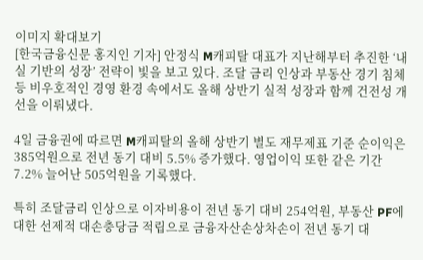이미지 확대보기
[한국금융신문 홍지인 기자] 안정식 M캐피탈 대표가 지난해부터 추진한 ‘내실 기반의 성장’ 전략이 빛을 보고 있다. 조달 금리 인상과 부동산 경기 침체 등 비우호적인 경영 환경 속에서도 올해 상반기 실적 성장과 함께 건전성 개선을 이뤄냈다.

4일 금융권에 따르면 M캐피탈의 올해 상반기 별도 재무제표 기준 순이익은 385억원으로 전년 동기 대비 5.5% 증가했다. 영업이익 또한 같은 기간 7.2% 늘어난 505억원을 기록했다.

특히 조달금리 인상으로 이자비용이 전년 동기 대비 254억원, 부동산 PF에 대한 선제적 대손충당금 적립으로 금융자산손상차손이 전년 동기 대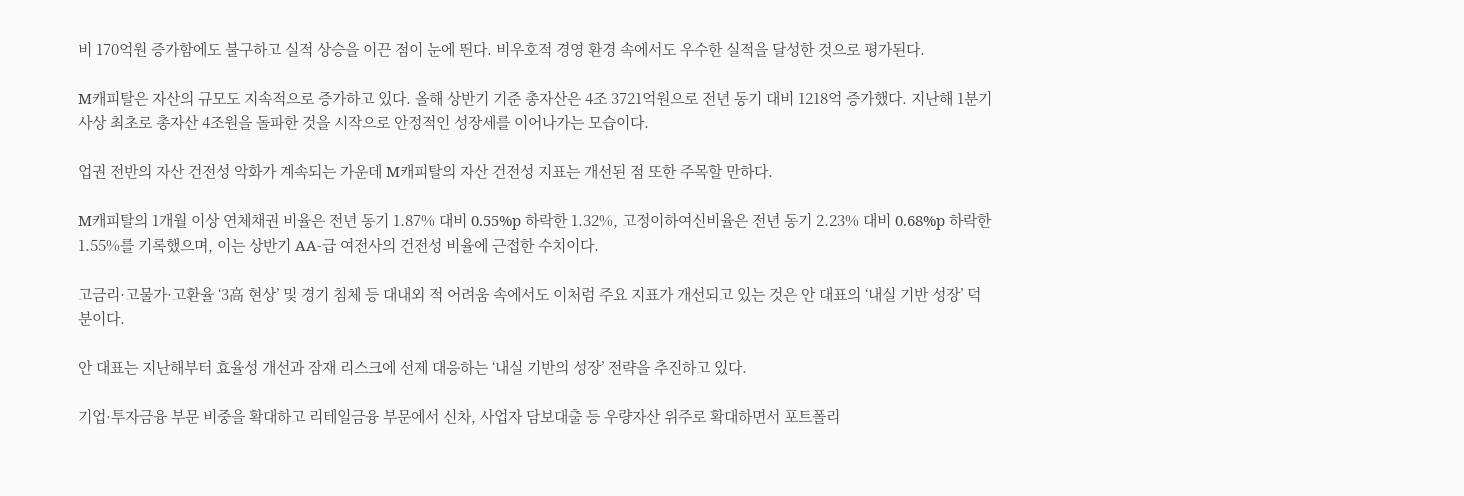비 170억원 증가함에도 불구하고 실적 상승을 이끈 점이 눈에 띈다. 비우호적 경영 환경 속에서도 우수한 실적을 달성한 것으로 평가된다.

M캐피탈은 자산의 규모도 지속적으로 증가하고 있다. 올해 상반기 기준 총자산은 4조 3721억원으로 전년 동기 대비 1218억 증가했다. 지난해 1분기 사상 최초로 총자산 4조원을 돌파한 것을 시작으로 안정적인 성장세를 이어나가는 모습이다.

업권 전반의 자산 건전성 악화가 계속되는 가운데 M캐피탈의 자산 건전성 지표는 개선된 점 또한 주목할 만하다.

M캐피탈의 1개월 이상 연체채권 비율은 전년 동기 1.87% 대비 0.55%p 하락한 1.32%, 고정이하여신비율은 전년 동기 2.23% 대비 0.68%p 하락한 1.55%를 기록했으며, 이는 상반기 AA-급 여전사의 건전성 비율에 근접한 수치이다.

고금리·고물가·고환율 ‘3高 현상’ 및 경기 침체 등 대내외 적 어려움 속에서도 이처럼 주요 지표가 개선되고 있는 것은 안 대표의 ‘내실 기반 성장’ 덕분이다.

안 대표는 지난해부터 효율성 개선과 잠재 리스크에 선제 대응하는 ‘내실 기반의 성장’ 전략을 추진하고 있다.

기업·투자금융 부문 비중을 확대하고 리테일금융 부문에서 신차, 사업자 담보대출 등 우량자산 위주로 확대하면서 포트폴리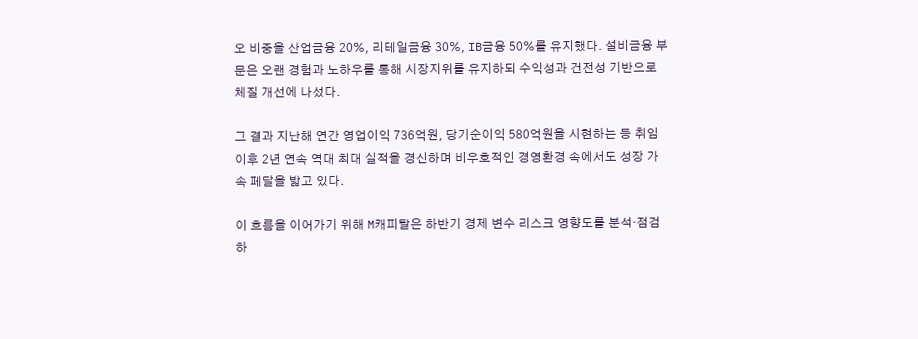오 비중을 산업금융 20%, 리테일금융 30%, IB금융 50%를 유지했다. 설비금융 부문은 오랜 경험과 노하우를 통해 시장지위를 유지하되 수익성과 건전성 기반으로 체질 개선에 나섰다.

그 결과 지난해 연간 영업이익 736억원, 당기순이익 580억원을 시현하는 등 취임 이후 2년 연속 역대 최대 실적을 경신하며 비우호적인 경영환경 속에서도 성장 가속 페달을 밟고 있다.

이 흐름을 이어가기 위해 M캐피탈은 하반기 경제 변수 리스크 영향도를 분석·점검하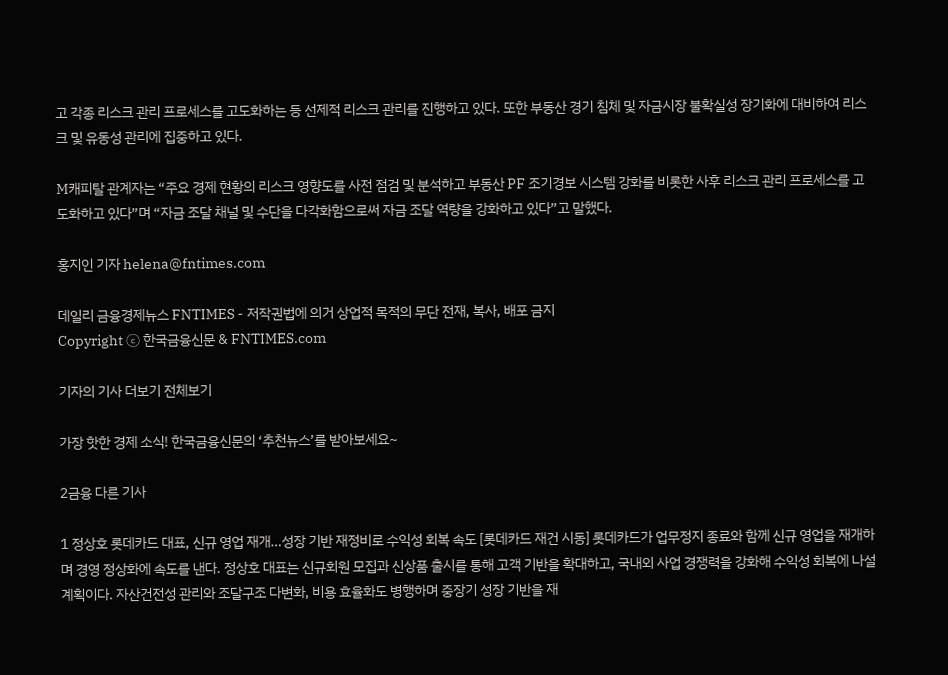고 각종 리스크 관리 프로세스를 고도화하는 등 선제적 리스크 관리를 진행하고 있다. 또한 부동산 경기 침체 및 자금시장 불확실성 장기화에 대비하여 리스크 및 유동성 관리에 집중하고 있다.

M캐피탈 관계자는 “주요 경제 현황의 리스크 영향도를 사전 점검 및 분석하고 부동산 PF 조기경보 시스템 강화를 비롯한 사후 리스크 관리 프로세스를 고도화하고 있다”며 “자금 조달 채널 및 수단을 다각화함으로써 자금 조달 역량을 강화하고 있다”고 말했다.

홍지인 기자 helena@fntimes.com

데일리 금융경제뉴스 FNTIMES - 저작권법에 의거 상업적 목적의 무단 전재, 복사, 배포 금지
Copyright ⓒ 한국금융신문 & FNTIMES.com

기자의 기사 더보기 전체보기

가장 핫한 경제 소식! 한국금융신문의 ‘추천뉴스’를 받아보세요~

2금융 다른 기사

1 정상호 롯데카드 대표, 신규 영업 재개…성장 기반 재정비로 수익성 회복 속도 [롯데카드 재건 시동] 롯데카드가 업무정지 종료와 함께 신규 영업을 재개하며 경영 정상화에 속도를 낸다. 정상호 대표는 신규회원 모집과 신상품 출시를 통해 고객 기반을 확대하고, 국내외 사업 경쟁력을 강화해 수익성 회복에 나설 계획이다. 자산건전성 관리와 조달구조 다변화, 비용 효율화도 병행하며 중장기 성장 기반을 재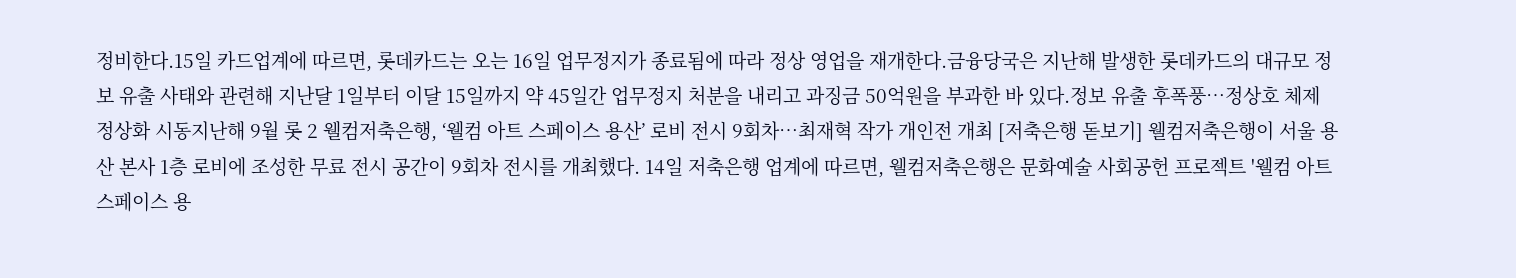정비한다.15일 카드업계에 따르면, 롯데카드는 오는 16일 업무정지가 종료됨에 따라 정상 영업을 재개한다.금융당국은 지난해 발생한 롯데카드의 대규모 정보 유출 사태와 관련해 지난달 1일부터 이달 15일까지 약 45일간 업무정지 처분을 내리고 과징금 50억원을 부과한 바 있다.정보 유출 후폭풍…정상호 체제 정상화 시동지난해 9월 롯 2 웰컴저축은행, ‘웰컴 아트 스페이스 용산’ 로비 전시 9회차…최재혁 작가 개인전 개최 [저축은행 돋보기] 웰컴저축은행이 서울 용산 본사 1층 로비에 조성한 무료 전시 공간이 9회차 전시를 개최했다. 14일 저축은행 업계에 따르면, 웰컴저축은행은 문화예술 사회공헌 프로젝트 '웰컴 아트 스페이스 용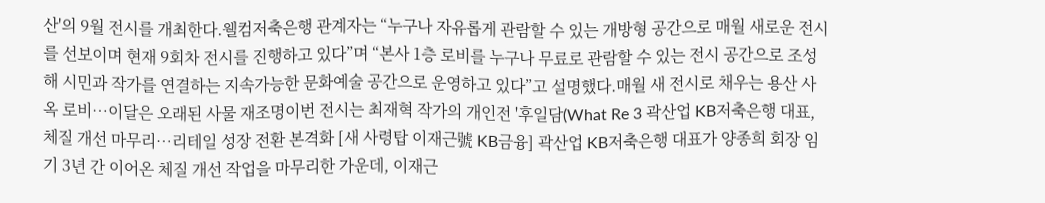산'의 9월 전시를 개최한다.웰컴저축은행 관계자는 “누구나 자유롭게 관람할 수 있는 개방형 공간으로 매월 새로운 전시를 선보이며 현재 9회차 전시를 진행하고 있다”며 “본사 1층 로비를 누구나 무료로 관람할 수 있는 전시 공간으로 조성해 시민과 작가를 연결하는 지속가능한 문화예술 공간으로 운영하고 있다”고 설명했다.매월 새 전시로 채우는 용산 사옥 로비…이달은 오래된 사물 재조명이번 전시는 최재혁 작가의 개인전 '후일담(What Re 3 곽산업 KB저축은행 대표, 체질 개선 마무리…리테일 성장 전환 본격화 [새 사령탑 이재근號 KB금융] 곽산업 KB저축은행 대표가 양종희 회장 임기 3년 간 이어온 체질 개선 작업을 마무리한 가운데, 이재근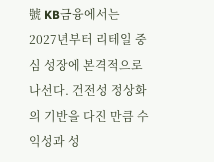號 KB금융에서는 2027년부터 리테일 중심 성장에 본격적으로 나선다. 건전성 정상화의 기반을 다진 만큼 수익성과 성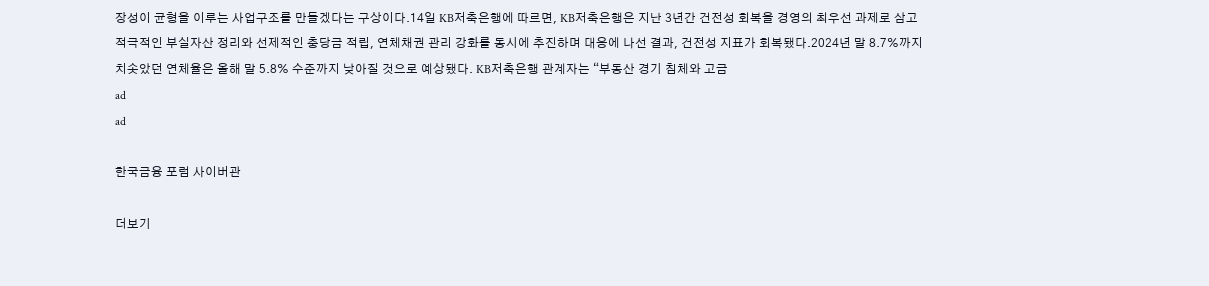장성이 균형을 이루는 사업구조를 만들겠다는 구상이다.14일 KB저축은행에 따르면, KB저축은행은 지난 3년간 건전성 회복을 경영의 최우선 과제로 삼고 적극적인 부실자산 정리와 선제적인 충당금 적립, 연체채권 관리 강화를 동시에 추진하며 대응에 나선 결과, 건전성 지표가 회복됐다.2024년 말 8.7%까지 치솟았던 연체율은 올해 말 5.8% 수준까지 낮아질 것으로 예상됐다. KB저축은행 관계자는 “부동산 경기 침체와 고금
ad
ad

한국금융 포럼 사이버관

더보기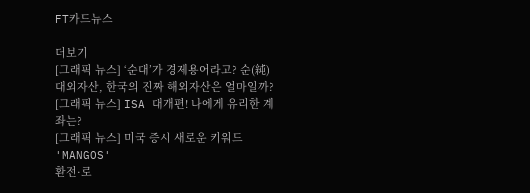FT카드뉴스

더보기
[그래픽 뉴스] ‘순대’가 경제용어라고? 순(純)대외자산, 한국의 진짜 해외자산은 얼마일까?
[그래픽 뉴스] ISA 대개편! 나에게 유리한 계좌는?
[그래픽 뉴스] 미국 증시 새로운 키워드 'MANGOS'
환전·로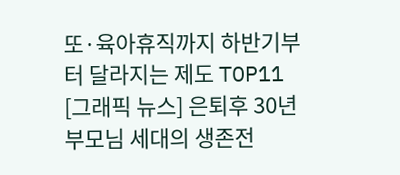또·육아휴직까지 하반기부터 달라지는 제도 TOP11
[그래픽 뉴스] 은퇴후 30년 부모님 세대의 생존전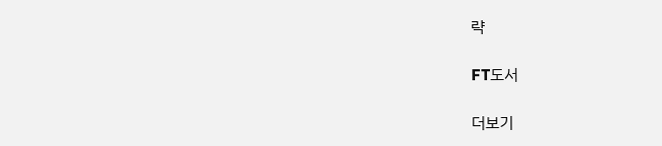략

FT도서

더보기